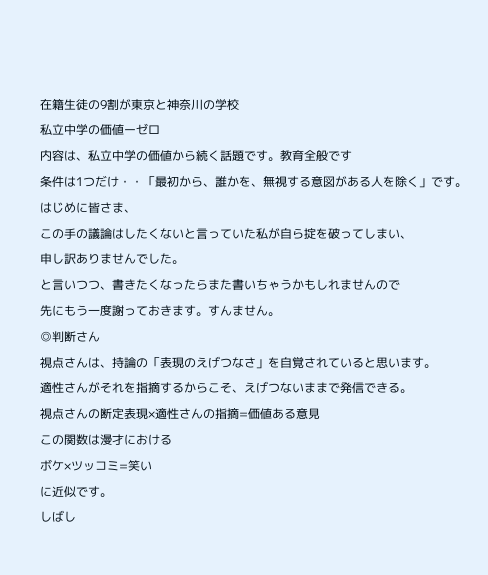在籍生徒の9割が東京と神奈川の学校
私立中学の価値ーゼロ
内容は、私立中学の価値から続く話題です。教育全般です
条件は1つだけ・・「最初から、誰かを、無視する意図がある人を除く」です。
はじめに皆さま、
この手の議論はしたくないと言っていた私が自ら掟を破ってしまい、
申し訳ありませんでした。
と言いつつ、書きたくなったらまた書いちゃうかもしれませんので
先にもう一度謝っておきます。すんません。
◎判断さん
視点さんは、持論の「表現のえげつなさ」を自覚されていると思います。
適性さんがそれを指摘するからこそ、えげつないままで発信できる。
視点さんの断定表現×適性さんの指摘=価値ある意見
この関数は漫才における
ボケ×ツッコミ=笑い
に近似です。
しばし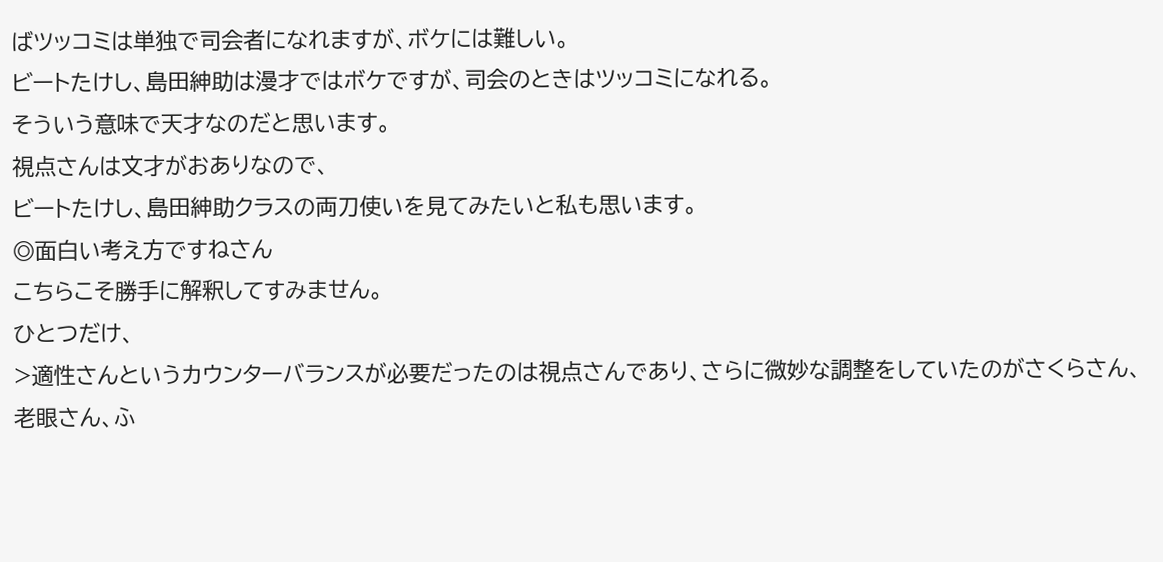ばツッコミは単独で司会者になれますが、ボケには難しい。
ビートたけし、島田紳助は漫才ではボケですが、司会のときはツッコミになれる。
そういう意味で天才なのだと思います。
視点さんは文才がおありなので、
ビートたけし、島田紳助クラスの両刀使いを見てみたいと私も思います。
◎面白い考え方ですねさん
こちらこそ勝手に解釈してすみません。
ひとつだけ、
>適性さんというカウンターバランスが必要だったのは視点さんであり、さらに微妙な調整をしていたのがさくらさん、老眼さん、ふ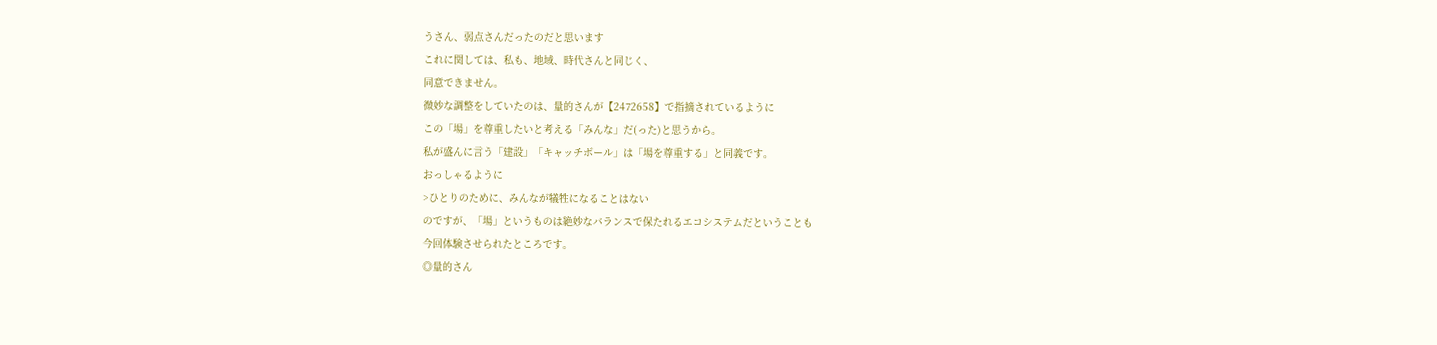うさん、弱点さんだったのだと思います
これに関しては、私も、地域、時代さんと同じく、
同意できません。
微妙な調整をしていたのは、量的さんが【2472658】で指摘されているように
この「場」を尊重したいと考える「みんな」だ(った)と思うから。
私が盛んに言う「建設」「キャッチボール」は「場を尊重する」と同義です。
おっしゃるように
>ひとりのために、みんなが犠牲になることはない
のですが、「場」というものは絶妙なバランスで保たれるエコシステムだということも
今回体験させられたところです。
◎量的さん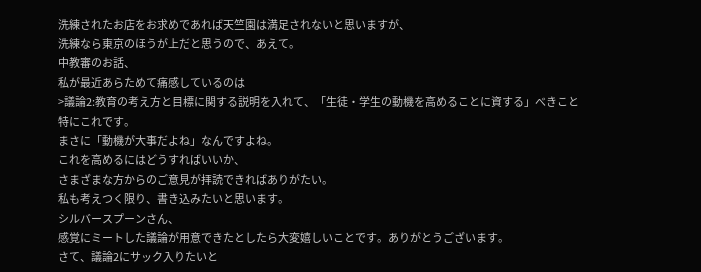洗練されたお店をお求めであれば天竺園は満足されないと思いますが、
洗練なら東京のほうが上だと思うので、あえて。
中教審のお話、
私が最近あらためて痛感しているのは
>議論2:教育の考え方と目標に関する説明を入れて、「生徒・学生の動機を高めることに資する」べきこと
特にこれです。
まさに「動機が大事だよね」なんですよね。
これを高めるにはどうすればいいか、
さまざまな方からのご意見が拝読できればありがたい。
私も考えつく限り、書き込みたいと思います。
シルバースプーンさん、
感覚にミートした議論が用意できたとしたら大変嬉しいことです。ありがとうございます。
さて、議論2にサック入りたいと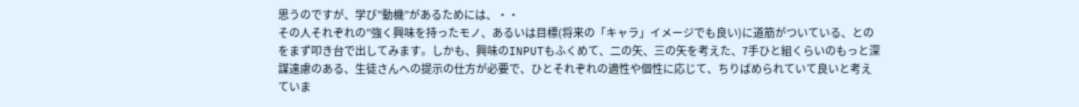思うのですが、学び”動機”があるためには、・・
その人それぞれの”強く興味を持ったモノ、あるいは目標(将来の「キャラ」イメージでも良い)に道筋がついている、とのをまず叩き台で出してみます。しかも、興味のINPUTもふくめて、二の矢、三の矢を考えた、7手ひと組くらいのもっと深謀遠慮のある、生徒さんへの提示の仕方が必要で、ひとそれぞれの適性や個性に応じて、ちりばめられていて良いと考えていま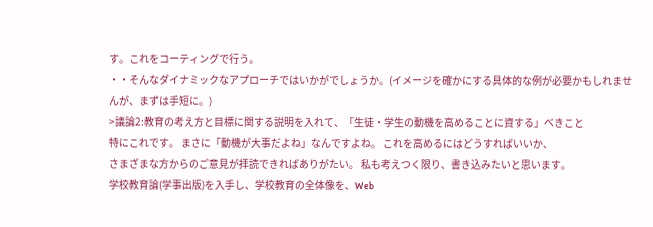す。これをコーティングで行う。
・・そんなダイナミックなアプローチではいかがでしょうか。(イメージを確かにする具体的な例が必要かもしれませんが、まずは手短に。)
>議論2:教育の考え方と目標に関する説明を入れて、「生徒・学生の動機を高めることに資する」べきこと
特にこれです。 まさに「動機が大事だよね」なんですよね。 これを高めるにはどうすればいいか、
さまざまな方からのご意見が拝読できればありがたい。 私も考えつく限り、書き込みたいと思います。
学校教育論(学事出版)を入手し、学校教育の全体像を、Web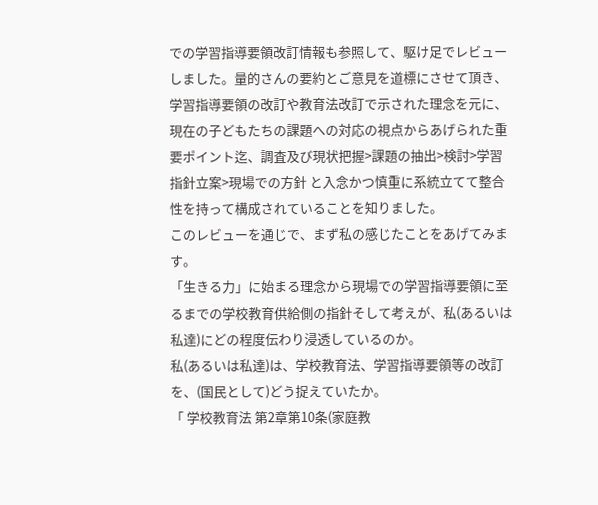での学習指導要領改訂情報も参照して、駆け足でレビューしました。量的さんの要約とご意見を道標にさせて頂き、学習指導要領の改訂や教育法改訂で示された理念を元に、現在の子どもたちの課題への対応の視点からあげられた重要ポイント迄、調査及び現状把握>課題の抽出>検討>学習指針立案>現場での方針 と入念かつ慎重に系統立てて整合性を持って構成されていることを知りました。
このレビューを通じで、まず私の感じたことをあげてみます。
「生きる力」に始まる理念から現場での学習指導要領に至るまでの学校教育供給側の指針そして考えが、私(あるいは私達)にどの程度伝わり浸透しているのか。
私(あるいは私達)は、学校教育法、学習指導要領等の改訂を、(国民として)どう捉えていたか。
「 学校教育法 第2章第10条(家庭教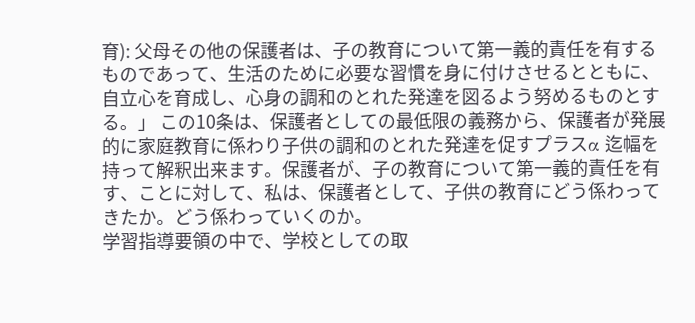育): 父母その他の保護者は、子の教育について第一義的責任を有するものであって、生活のために必要な習慣を身に付けさせるとともに、自立心を育成し、心身の調和のとれた発達を図るよう努めるものとする。」 この10条は、保護者としての最低限の義務から、保護者が発展的に家庭教育に係わり子供の調和のとれた発達を促すプラスα 迄幅を持って解釈出来ます。保護者が、子の教育について第一義的責任を有す、ことに対して、私は、保護者として、子供の教育にどう係わってきたか。どう係わっていくのか。
学習指導要領の中で、学校としての取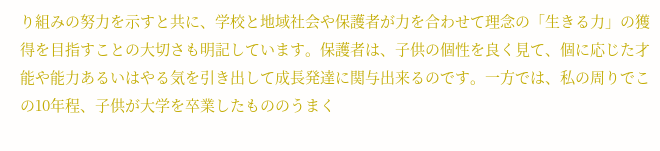り組みの努力を示すと共に、学校と地域社会や保護者が力を合わせて理念の「生きる力」の獲得を目指すことの大切さも明記しています。保護者は、子供の個性を良く見て、個に応じた才能や能力あるいはやる気を引き出して成長発達に関与出来るのです。一方では、私の周りでこの10年程、子供が大学を卒業したもののうまく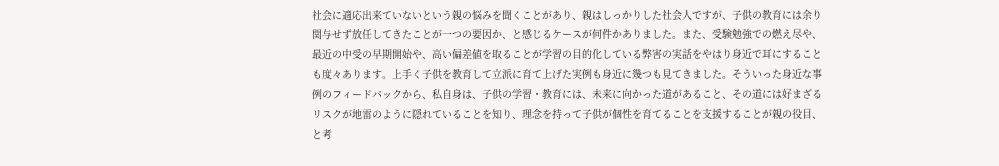社会に適応出来ていないという親の悩みを聞くことがあり、親はしっかりした社会人ですが、子供の教育には余り関与せず放任してきたことが一つの要因か、と感じるケースが何件かありました。また、受験勉強での燃え尽や、最近の中受の早期開始や、高い偏差値を取ることが学習の目的化している弊害の実話をやはり身近で耳にすることも度々あります。上手く子供を教育して立派に育て上げた実例も身近に幾つも見てきました。そういった身近な事例のフィードバックから、私自身は、子供の学習・教育には、未来に向かった道があること、その道には好まざるリスクが地雷のように隠れていることを知り、理念を持って子供が個性を育てることを支援することが親の役目、と考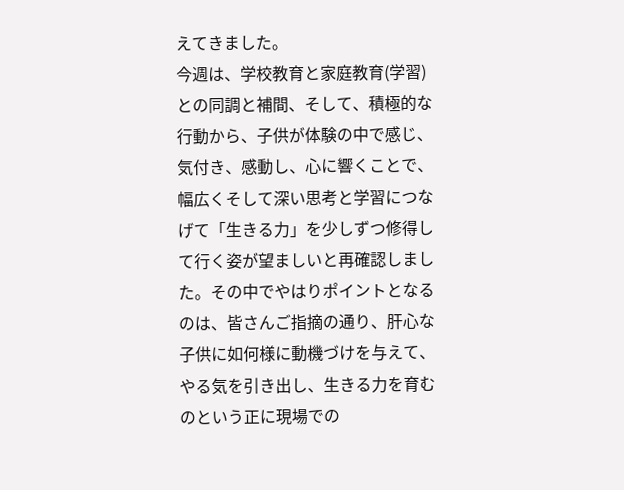えてきました。
今週は、学校教育と家庭教育(学習)との同調と補間、そして、積極的な行動から、子供が体験の中で感じ、気付き、感動し、心に響くことで、幅広くそして深い思考と学習につなげて「生きる力」を少しずつ修得して行く姿が望ましいと再確認しました。その中でやはりポイントとなるのは、皆さんご指摘の通り、肝心な子供に如何様に動機づけを与えて、やる気を引き出し、生きる力を育むのという正に現場での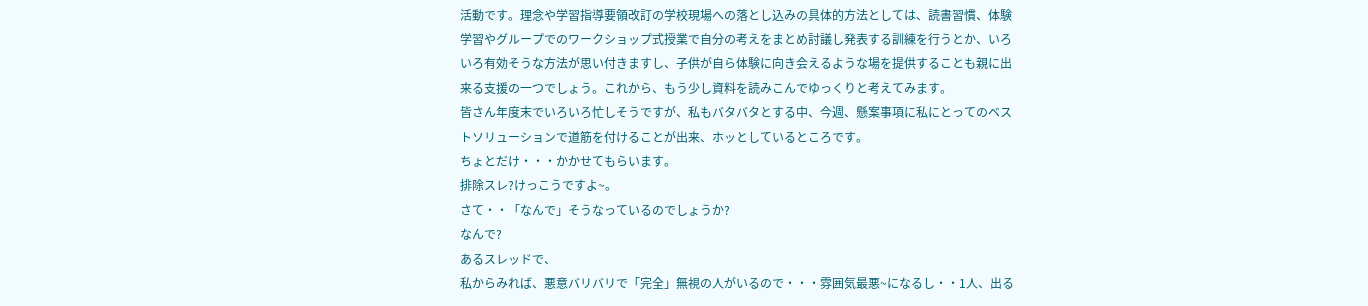活動です。理念や学習指導要領改訂の学校現場への落とし込みの具体的方法としては、読書習慣、体験学習やグループでのワークショップ式授業で自分の考えをまとめ討議し発表する訓練を行うとか、いろいろ有効そうな方法が思い付きますし、子供が自ら体験に向き会えるような場を提供することも親に出来る支援の一つでしょう。これから、もう少し資料を読みこんでゆっくりと考えてみます。
皆さん年度末でいろいろ忙しそうですが、私もバタバタとする中、今週、懸案事項に私にとってのベストソリューションで道筋を付けることが出来、ホッとしているところです。
ちょとだけ・・・かかせてもらいます。
排除スレ?けっこうですよ~。
さて・・「なんで」そうなっているのでしょうか?
なんで?
あるスレッドで、
私からみれば、悪意バリバリで「完全」無視の人がいるので・・・雰囲気最悪~になるし・・1人、出る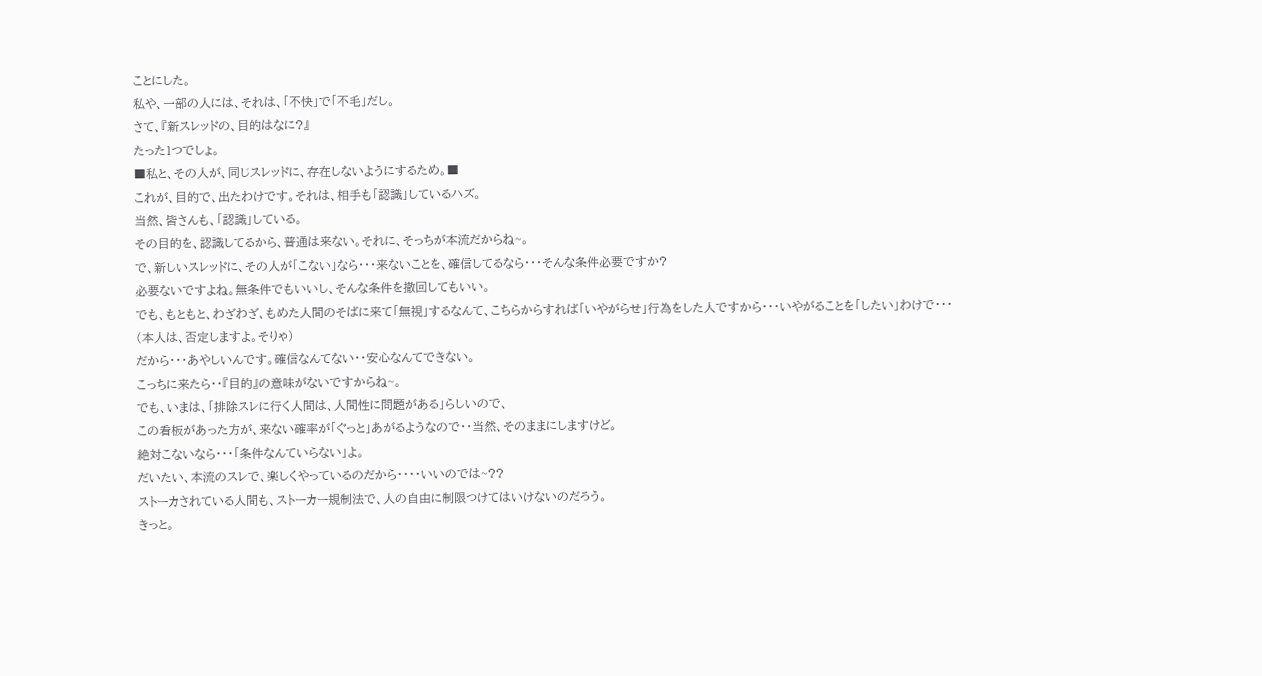ことにした。
私や、一部の人には、それは、「不快」で「不毛」だし。
さて、『新スレッドの、目的はなに?』
たった1つでしょ。
■私と、その人が、同じスレッドに、存在しないようにするため。■
これが、目的で、出たわけです。それは、相手も「認識」しているハズ。
当然、皆さんも、「認識」している。
その目的を、認識してるから、普通は来ない。それに、そっちが本流だからね~。
で、新しいスレッドに、その人が「こない」なら・・・来ないことを、確信してるなら・・・そんな条件必要ですか?
必要ないですよね。無条件でもいいし、そんな条件を撤回してもいい。
でも、もともと、わざわざ、もめた人間のそばに来て「無視」するなんて、こちらからすれば「いやがらせ」行為をした人ですから・・・いやがることを「したい」わけで・・・
(本人は、否定しますよ。そりゃ)
だから・・・あやしいんです。確信なんてない・・安心なんてできない。
こっちに来たら・・『目的』の意味がないですからね~。
でも、いまは、「排除スレに行く人間は、人間性に問題がある」らしいので、
この看板があった方が、来ない確率が「ぐっと」あがるようなので・・当然、そのままにしますけど。
絶対こないなら・・・「条件なんていらない」よ。
だいたい、本流のスレで、楽しくやっているのだから・・・・いいのでは~??
ストーカされている人間も、ストーカー規制法で、人の自由に制限つけてはいけないのだろう。
きっと。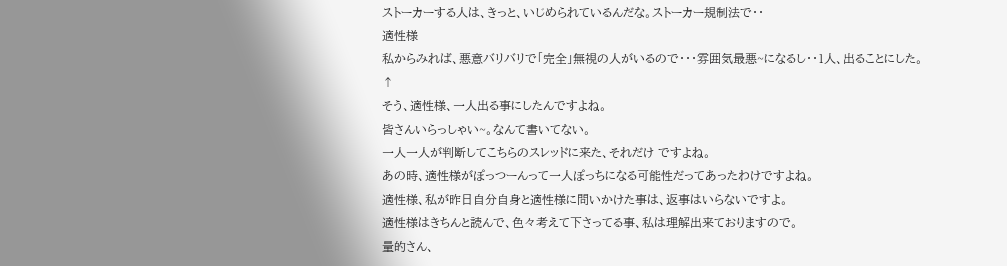ストーカーする人は、きっと、いじめられているんだな。ストーカー規制法で・・
適性様
私からみれば、悪意バリバリで「完全」無視の人がいるので・・・雰囲気最悪~になるし・・1人、出ることにした。
↑
そう、適性様、一人出る事にしたんですよね。
皆さんいらっしゃい~。なんて書いてない。
一人一人が判断してこちらのスレッドに来た、それだけ ですよね。
あの時、適性様がぽっつーんって一人ぽっちになる可能性だってあったわけですよね。
適性様、私が昨日自分自身と適性様に問いかけた事は、返事はいらないですよ。
適性様はきちんと読んで、色々考えて下さってる事、私は理解出来ておりますので。
量的さん、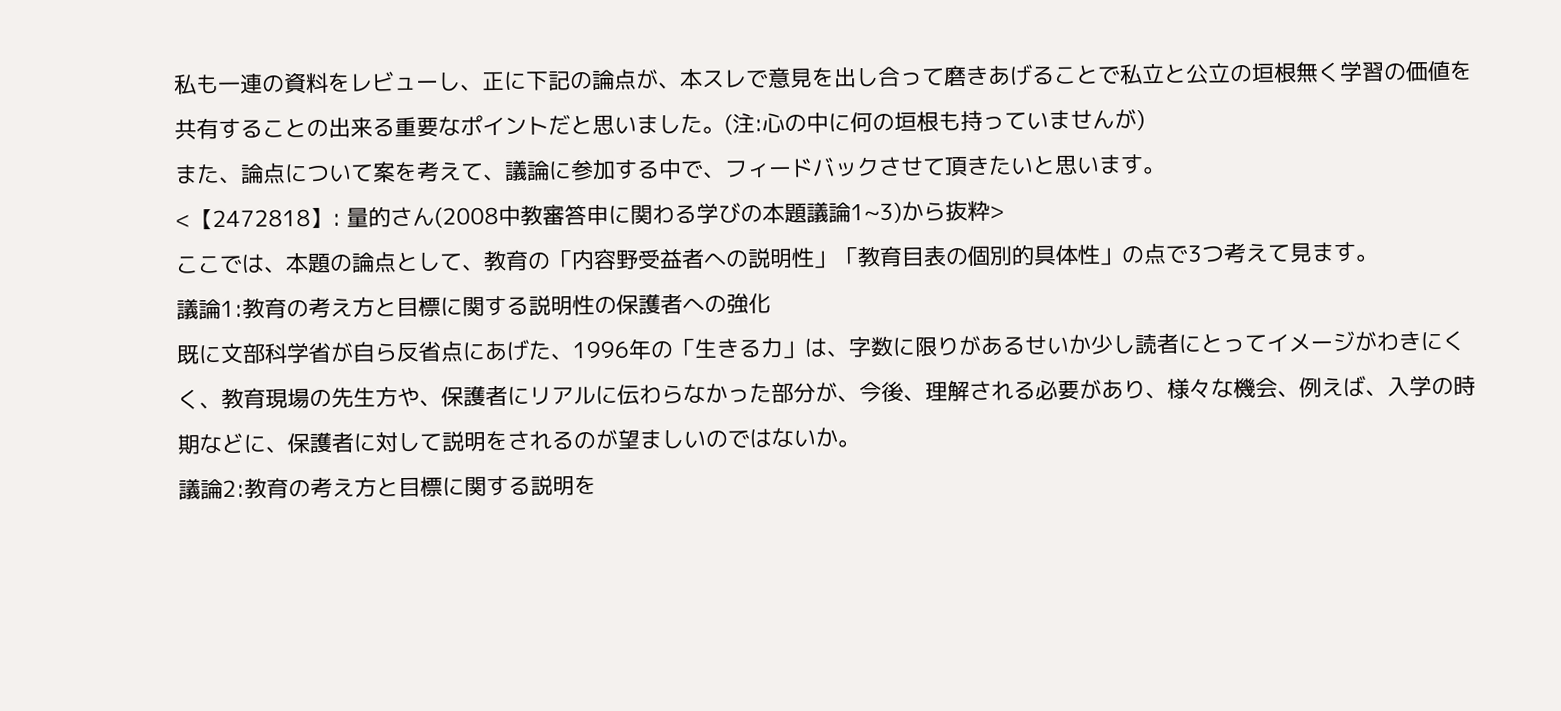私も一連の資料をレビューし、正に下記の論点が、本スレで意見を出し合って磨きあげることで私立と公立の垣根無く学習の価値を共有することの出来る重要なポイントだと思いました。(注:心の中に何の垣根も持っていませんが)
また、論点について案を考えて、議論に参加する中で、フィードバックさせて頂きたいと思います。
<【2472818】: 量的さん(2008中教審答申に関わる学びの本題議論1~3)から抜粋>
ここでは、本題の論点として、教育の「内容野受益者への説明性」「教育目表の個別的具体性」の点で3つ考えて見ます。
議論1:教育の考え方と目標に関する説明性の保護者への強化
既に文部科学省が自ら反省点にあげた、1996年の「生きる力」は、字数に限りがあるせいか少し読者にとってイメージがわきにくく、教育現場の先生方や、保護者にリアルに伝わらなかった部分が、今後、理解される必要があり、様々な機会、例えば、入学の時期などに、保護者に対して説明をされるのが望ましいのではないか。
議論2:教育の考え方と目標に関する説明を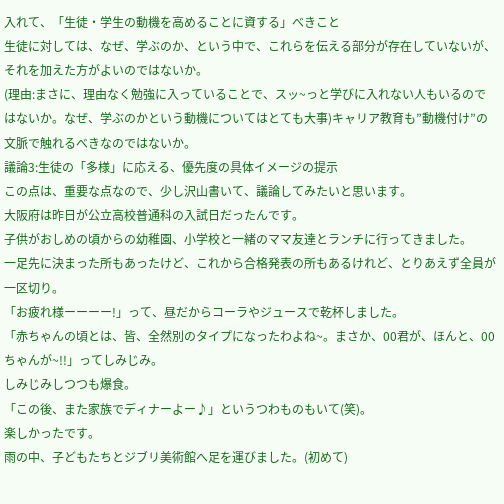入れて、「生徒・学生の動機を高めることに資する」べきこと
生徒に対しては、なぜ、学ぶのか、という中で、これらを伝える部分が存在していないが、それを加えた方がよいのではないか。
(理由:まさに、理由なく勉強に入っていることで、スッ~っと学びに入れない人もいるのではないか。なぜ、学ぶのかという動機についてはとても大事)キャリア教育も”動機付け”の文脈で触れるべきなのではないか。
議論3:生徒の「多様」に応える、優先度の具体イメージの提示
この点は、重要な点なので、少し沢山書いて、議論してみたいと思います。
大阪府は昨日が公立高校普通科の入試日だったんです。
子供がおしめの頃からの幼稚園、小学校と一緒のママ友達とランチに行ってきました。
一足先に決まった所もあったけど、これから合格発表の所もあるけれど、とりあえず全員が一区切り。
「お疲れ様ーーーー!」って、昼だからコーラやジュースで乾杯しました。
「赤ちゃんの頃とは、皆、全然別のタイプになったわよね~。まさか、00君が、ほんと、00ちゃんが~!!」ってしみじみ。
しみじみしつつも爆食。
「この後、また家族でディナーよー♪」というつわものもいて(笑)。
楽しかったです。
雨の中、子どもたちとジブリ美術館へ足を運びました。(初めて)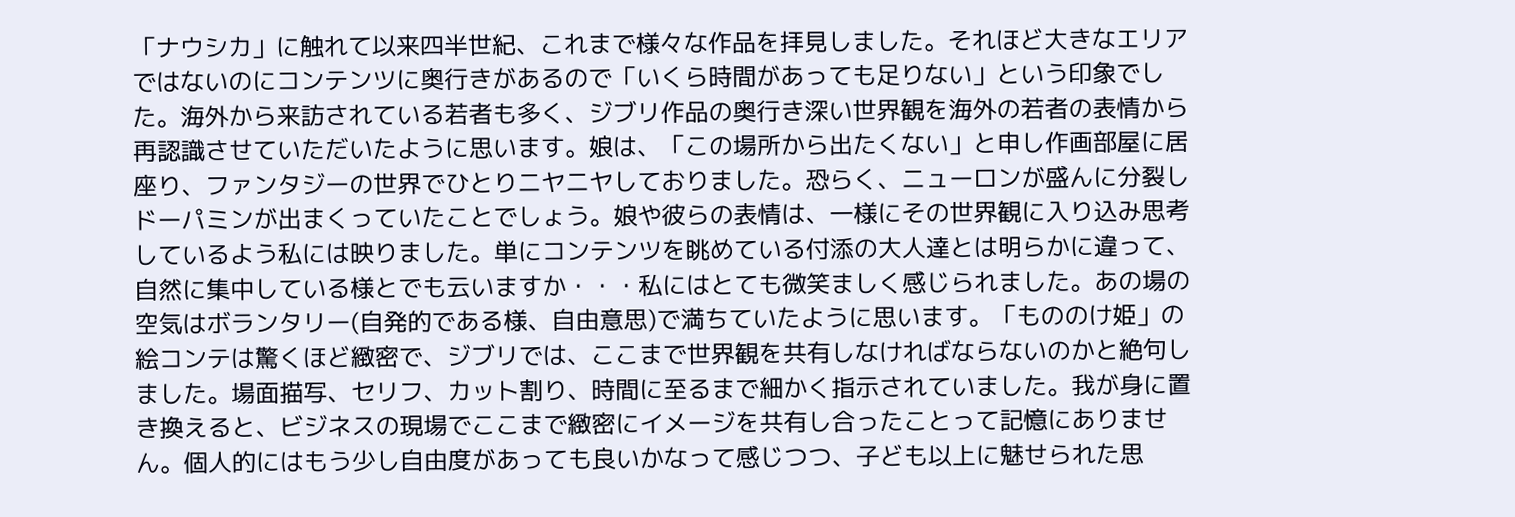「ナウシカ」に触れて以来四半世紀、これまで様々な作品を拝見しました。それほど大きなエリアではないのにコンテンツに奥行きがあるので「いくら時間があっても足りない」という印象でした。海外から来訪されている若者も多く、ジブリ作品の奥行き深い世界観を海外の若者の表情から再認識させていただいたように思います。娘は、「この場所から出たくない」と申し作画部屋に居座り、ファンタジーの世界でひとりニヤニヤしておりました。恐らく、ニューロンが盛んに分裂しドーパミンが出まくっていたことでしょう。娘や彼らの表情は、一様にその世界観に入り込み思考しているよう私には映りました。単にコンテンツを眺めている付添の大人達とは明らかに違って、自然に集中している様とでも云いますか・・・私にはとても微笑ましく感じられました。あの場の空気はボランタリー(自発的である様、自由意思)で満ちていたように思います。「もののけ姫」の絵コンテは驚くほど緻密で、ジブリでは、ここまで世界観を共有しなければならないのかと絶句しました。場面描写、セリフ、カット割り、時間に至るまで細かく指示されていました。我が身に置き換えると、ビジネスの現場でここまで緻密にイメージを共有し合ったことって記憶にありません。個人的にはもう少し自由度があっても良いかなって感じつつ、子ども以上に魅せられた思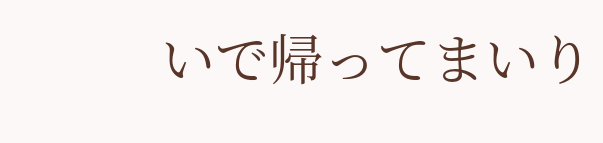いで帰ってまいり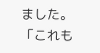ました。「これも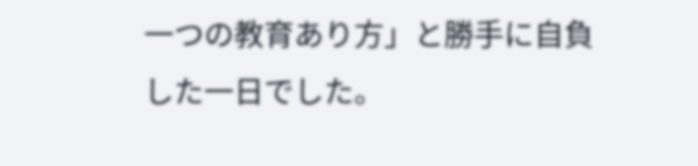一つの教育あり方」と勝手に自負した一日でした。